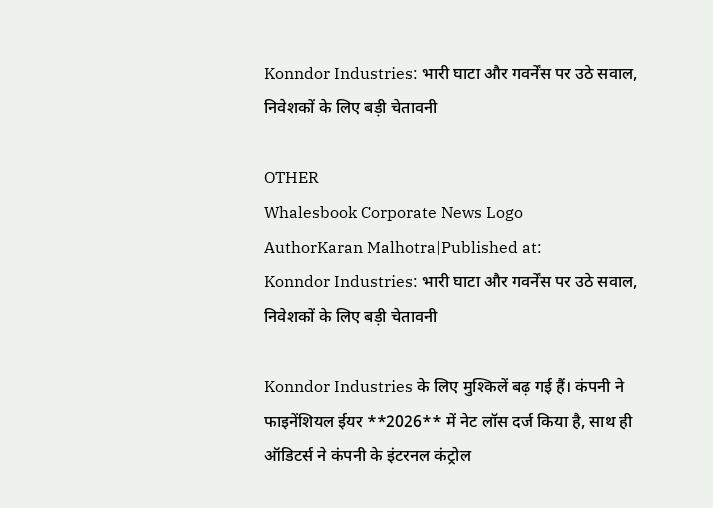Konndor Industries: भारी घाटा और गवर्नेंस पर उठे सवाल, निवेशकों के लिए बड़ी चेतावनी

OTHER
Whalesbook Corporate News Logo
AuthorKaran Malhotra|Published at:
Konndor Industries: भारी घाटा और गवर्नेंस पर उठे सवाल, निवेशकों के लिए बड़ी चेतावनी

Konndor Industries के लिए मुश्किलें बढ़ गई हैं। कंपनी ने फाइनेंशियल ईयर **2026** में नेट लॉस दर्ज किया है, साथ ही ऑडिटर्स ने कंपनी के इंटरनल कंट्रोल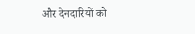और देनदारियों को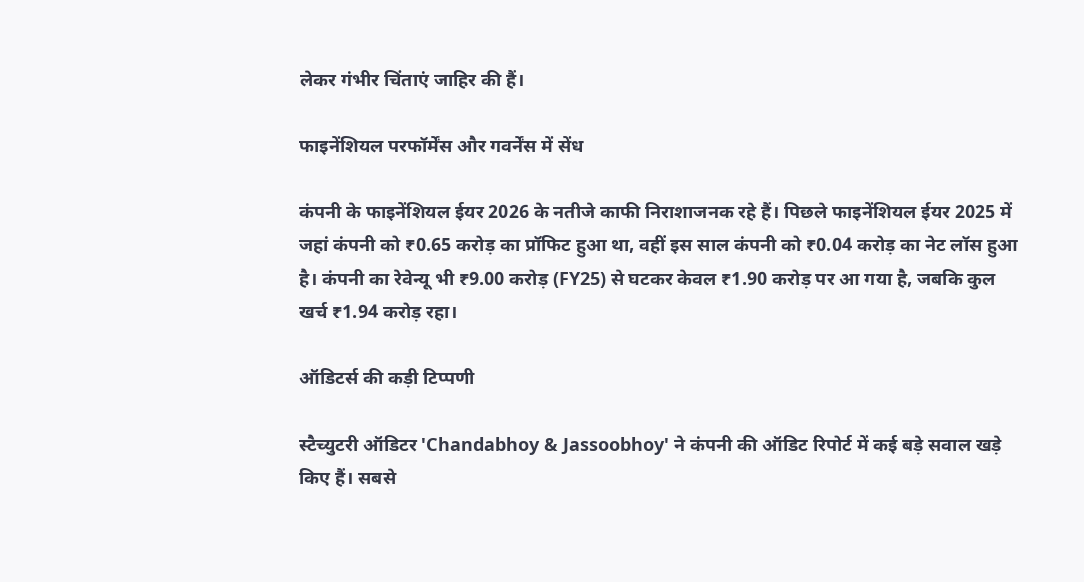लेकर गंभीर चिंताएं जाहिर की हैं।

फाइनेंशियल परफॉर्मेंस और गवर्नेंस में सेंध

कंपनी के फाइनेंशियल ईयर 2026 के नतीजे काफी निराशाजनक रहे हैं। पिछले फाइनेंशियल ईयर 2025 में जहां कंपनी को ₹0.65 करोड़ का प्रॉफिट हुआ था, वहीं इस साल कंपनी को ₹0.04 करोड़ का नेट लॉस हुआ है। कंपनी का रेवेन्यू भी ₹9.00 करोड़ (FY25) से घटकर केवल ₹1.90 करोड़ पर आ गया है, जबकि कुल खर्च ₹1.94 करोड़ रहा।

ऑडिटर्स की कड़ी टिप्पणी

स्टैच्युटरी ऑडिटर 'Chandabhoy & Jassoobhoy' ने कंपनी की ऑडिट रिपोर्ट में कई बड़े सवाल खड़े किए हैं। सबसे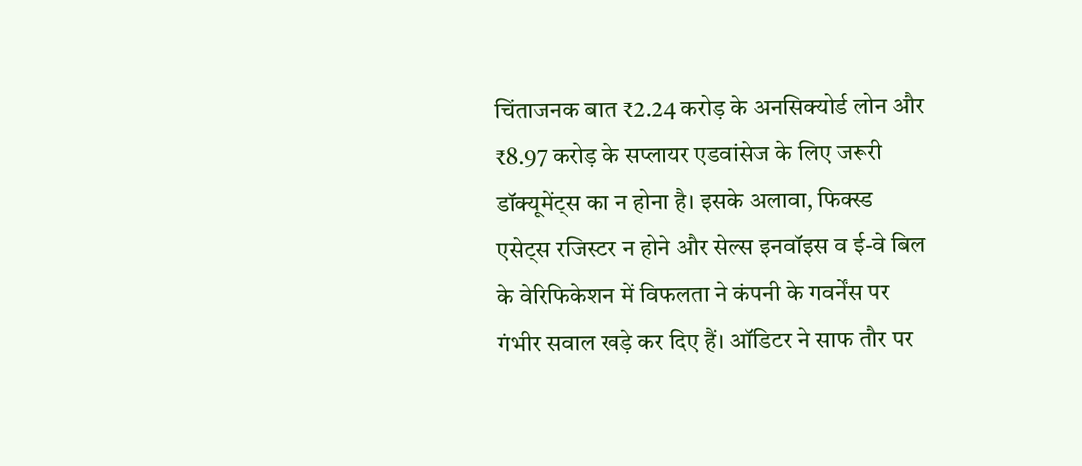चिंताजनक बात ₹2.24 करोड़ के अनसिक्योर्ड लोन और ₹8.97 करोड़ के सप्लायर एडवांसेज के लिए जरूरी डॉक्यूमेंट्स का न होना है। इसके अलावा, फिक्स्ड एसेट्स रजिस्टर न होने और सेल्स इनवॉइस व ई-वे बिल के वेरिफिकेशन में विफलता ने कंपनी के गवर्नेंस पर गंभीर सवाल खड़े कर दिए हैं। ऑडिटर ने साफ तौर पर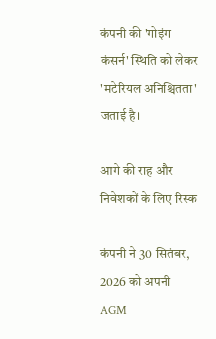कंपनी की 'गोइंग कंसर्न' स्थिति को लेकर 'मटेरियल अनिश्चितता' जताई है।

आगे की राह और निवेशकों के लिए रिस्क

कंपनी ने 30 सितंबर, 2026 को अपनी AGM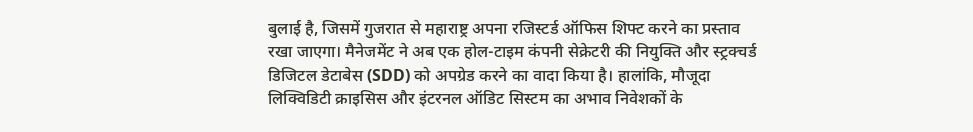बुलाई है, जिसमें गुजरात से महाराष्ट्र अपना रजिस्टर्ड ऑफिस शिफ्ट करने का प्रस्ताव रखा जाएगा। मैनेजमेंट ने अब एक होल-टाइम कंपनी सेक्रेटरी की नियुक्ति और स्ट्रक्चर्ड डिजिटल डेटाबेस (SDD) को अपग्रेड करने का वादा किया है। हालांकि, मौजूदा लिक्विडिटी क्राइसिस और इंटरनल ऑडिट सिस्टम का अभाव निवेशकों के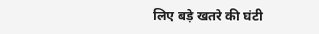लिए बड़े खतरे की घंटी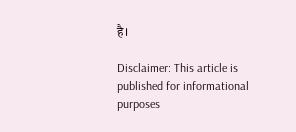है।

Disclaimer: This article is published for informational purposes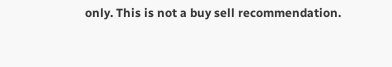only. This is not a buy sell recommendation.